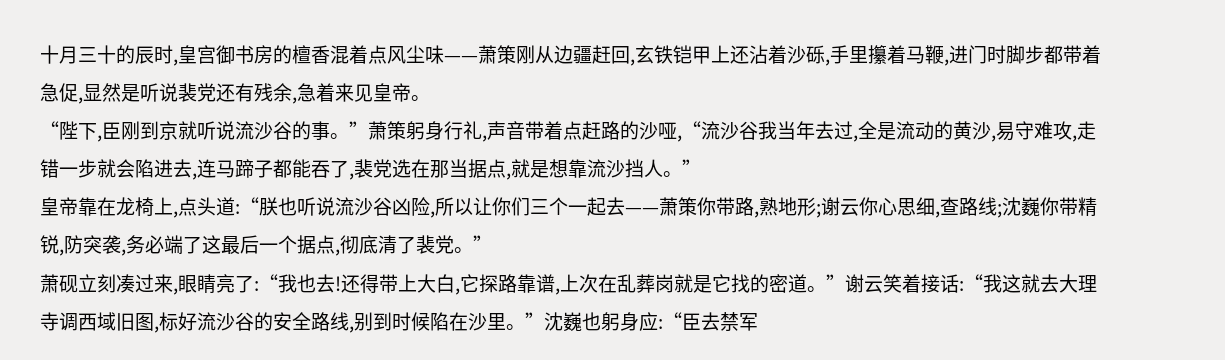十月三十的辰时,皇宫御书房的檀香混着点风尘味——萧策刚从边疆赶回,玄铁铠甲上还沾着沙砾,手里攥着马鞭,进门时脚步都带着急促,显然是听说裴党还有残余,急着来见皇帝。
“陛下,臣刚到京就听说流沙谷的事。”萧策躬身行礼,声音带着点赶路的沙哑,“流沙谷我当年去过,全是流动的黄沙,易守难攻,走错一步就会陷进去,连马蹄子都能吞了,裴党选在那当据点,就是想靠流沙挡人。”
皇帝靠在龙椅上,点头道:“朕也听说流沙谷凶险,所以让你们三个一起去——萧策你带路,熟地形;谢云你心思细,查路线;沈巍你带精锐,防突袭,务必端了这最后一个据点,彻底清了裴党。”
萧砚立刻凑过来,眼睛亮了:“我也去!还得带上大白,它探路靠谱,上次在乱葬岗就是它找的密道。”谢云笑着接话:“我这就去大理寺调西域旧图,标好流沙谷的安全路线,别到时候陷在沙里。”沈巍也躬身应:“臣去禁军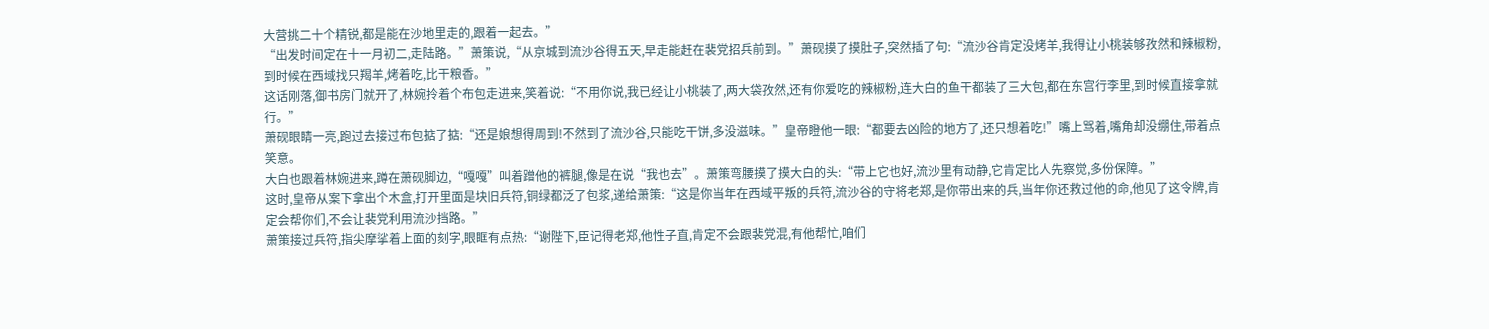大营挑二十个精锐,都是能在沙地里走的,跟着一起去。”
“出发时间定在十一月初二,走陆路。”萧策说,“从京城到流沙谷得五天,早走能赶在裴党招兵前到。”萧砚摸了摸肚子,突然插了句:“流沙谷肯定没烤羊,我得让小桃装够孜然和辣椒粉,到时候在西域找只羯羊,烤着吃,比干粮香。”
这话刚落,御书房门就开了,林婉拎着个布包走进来,笑着说:“不用你说,我已经让小桃装了,两大袋孜然,还有你爱吃的辣椒粉,连大白的鱼干都装了三大包,都在东宫行李里,到时候直接拿就行。”
萧砚眼睛一亮,跑过去接过布包掂了掂:“还是娘想得周到!不然到了流沙谷,只能吃干饼,多没滋味。”皇帝瞪他一眼:“都要去凶险的地方了,还只想着吃!”嘴上骂着,嘴角却没绷住,带着点笑意。
大白也跟着林婉进来,蹲在萧砚脚边,“嘎嘎”叫着蹭他的裤腿,像是在说“我也去”。萧策弯腰摸了摸大白的头:“带上它也好,流沙里有动静,它肯定比人先察觉,多份保障。”
这时,皇帝从案下拿出个木盒,打开里面是块旧兵符,铜绿都泛了包浆,递给萧策:“这是你当年在西域平叛的兵符,流沙谷的守将老郑,是你带出来的兵,当年你还救过他的命,他见了这令牌,肯定会帮你们,不会让裴党利用流沙挡路。”
萧策接过兵符,指尖摩挲着上面的刻字,眼眶有点热:“谢陛下,臣记得老郑,他性子直,肯定不会跟裴党混,有他帮忙,咱们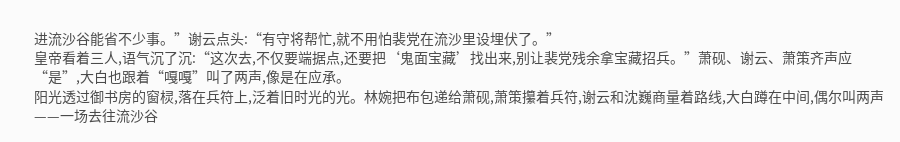进流沙谷能省不少事。”谢云点头:“有守将帮忙,就不用怕裴党在流沙里设埋伏了。”
皇帝看着三人,语气沉了沉:“这次去,不仅要端据点,还要把‘鬼面宝藏’找出来,别让裴党残余拿宝藏招兵。”萧砚、谢云、萧策齐声应“是”,大白也跟着“嘎嘎”叫了两声,像是在应承。
阳光透过御书房的窗棂,落在兵符上,泛着旧时光的光。林婉把布包递给萧砚,萧策攥着兵符,谢云和沈巍商量着路线,大白蹲在中间,偶尔叫两声——一场去往流沙谷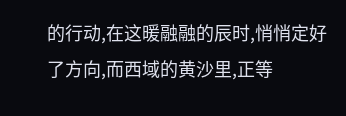的行动,在这暖融融的辰时,悄悄定好了方向,而西域的黄沙里,正等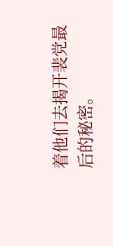着他们去揭开裴党最后的秘密。